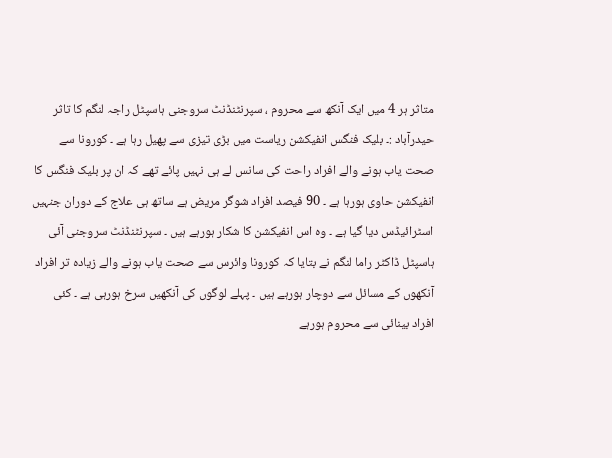متاثر ہر 4 میں ایک آنکھ سے محروم ، سپرنٹنڈنٹ سروجنی ہاسپٹل راجہ لنگم کا تاثر
حیدرآباد :۔ بلیک فنگس انفیکشن ریاست میں بڑی تیزی سے پھیل رہا ہے ۔ کورونا سے صحت یاب ہونے والے افراد راحت کی سانس لے ہی نہیں پائے تھے کہ ان پر بلیک فنگس کا انفیکشن حاوی ہورہا ہے ۔ 90 فیصد افراد شوگر مریض ہے ساتھ ہی علاج کے دوران جنہیں اسٹرائیڈس دیا گیا ہے ۔ وہ اس انفیکشن کا شکار ہورہے ہیں ۔ سپرنٹنڈنٹ سروجنی آئی ہاسپٹل ڈاکٹر راما لنگم نے بتایا کہ کورونا وائرس سے صحت یاب ہونے والے زیادہ تر افراد آنکھوں کے مسائل سے دوچار ہورہے ہیں ۔ پہلے لوگوں کی آنکھیں سرخ ہورہی ہے ۔ کئی افراد بینائی سے محروم ہورہے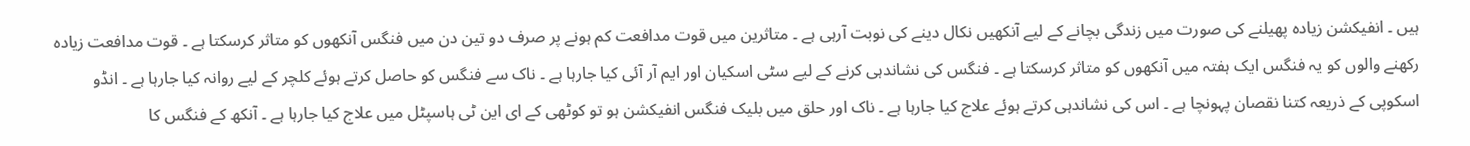ہیں ۔ انفیکشن زیادہ پھیلنے کی صورت میں زندگی بچانے کے لیے آنکھیں نکال دینے کی نوبت آرہی ہے ۔ متاثرین میں قوت مدافعت کم ہونے پر صرف دو تین دن میں فنگس آنکھوں کو متاثر کرسکتا ہے ۔ قوت مدافعت زیادہ رکھنے والوں کو یہ فنگس ایک ہفتہ میں آنکھوں کو متاثر کرسکتا ہے ۔ فنگس کی نشاندہی کرنے کے لیے سٹی اسکیان اور ایم آر آئی کیا جارہا ہے ۔ ناک سے فنگس کو حاصل کرتے ہوئے کلچر کے لیے روانہ کیا جارہا ہے ۔ انڈو اسکوپی کے ذریعہ کتنا نقصان پہونچا ہے ۔ اس کی نشاندہی کرتے ہوئے علاج کیا جارہا ہے ۔ ناک اور حلق میں بلیک فنگس انفیکشن ہو تو کوٹھی کے ای این ٹی ہاسپٹل میں علاج کیا جارہا ہے ۔ آنکھ کے فنگس کا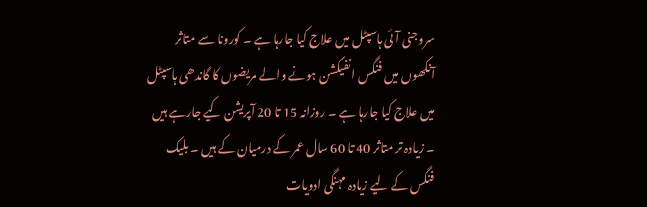سروجنی آئی ہاسپٹل میں علاج کیا جارہا ہے ۔ کورونا سے متاثر آنکھوں میں فنگس انفیکشن ہونے والے مریضوں کا گاندھی ہاسپٹل میں علاج کیا جارہا ہے ۔ روزانہ 15 تا 20 آپریشن کیے جارہے ہیں ۔ زیادہ تر متاثر 40 تا 60 سال عمر کے درمیان کے ہیں ۔ بلیک فنگس کے لیے زیادہ مہنگی ادویات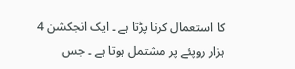کا استعمال کرنا پڑتا ہے ۔ ایک انجکشن 4 ہزار روپئے پر مشتمل ہوتا ہے ۔ جس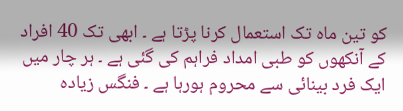کو تین ماہ تک استعمال کرنا پڑتا ہے ۔ ابھی تک 40 افراد کے آنکھوں کو طبی امداد فراہم کی گئی ہے ۔ ہر چار میں ایک فرد بینائی سے محروم ہورہا ہے ۔ فنگس زیادہ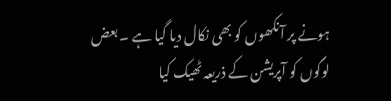ہونے پر آنکھوں کو بھی نکال دیا گیا ہے ۔ بعض لوگوں کو آپریشن کے ذریعہ ٹھیک کیا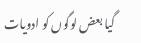گیا بعض لوگوں کو ادویات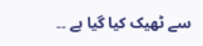سے ٹھیک کیا گیا ہے ۔۔